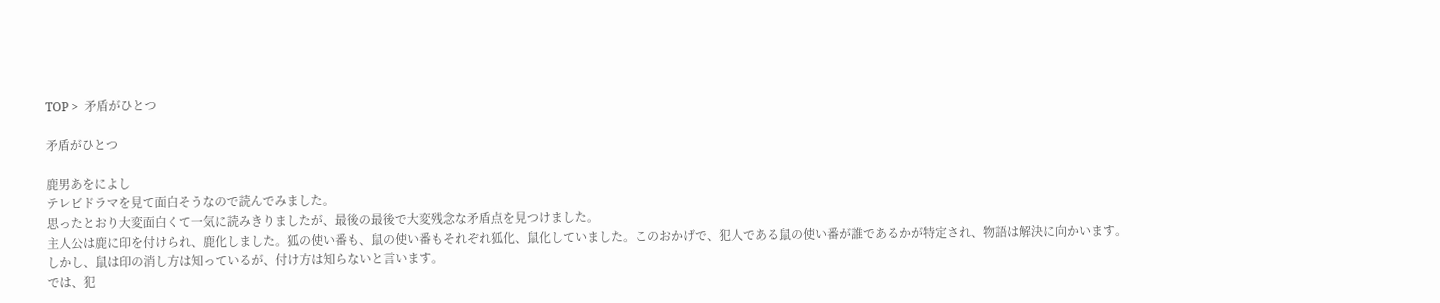TOP >  矛盾がひとつ

矛盾がひとつ

鹿男あをによし
テレビドラマを見て面白そうなので読んでみました。
思ったとおり大変面白くて一気に読みきりましたが、最後の最後で大変残念な矛盾点を見つけました。
主人公は鹿に印を付けられ、鹿化しました。狐の使い番も、鼠の使い番もそれぞれ狐化、鼠化していました。このおかげで、犯人である鼠の使い番が誰であるかが特定され、物語は解決に向かいます。
しかし、鼠は印の消し方は知っているが、付け方は知らないと言います。
では、犯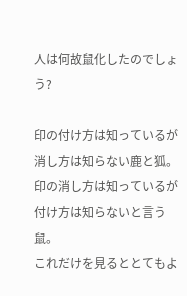人は何故鼠化したのでしょう?

印の付け方は知っているが消し方は知らない鹿と狐。
印の消し方は知っているが付け方は知らないと言う鼠。
これだけを見るととてもよ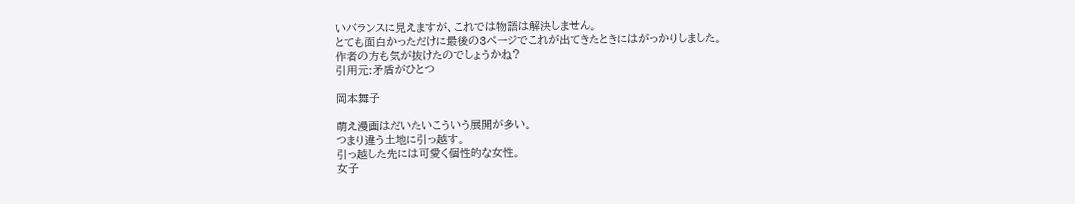いバランスに見えますが、これでは物語は解決しません。
とても面白かっただけに最後の3ページでこれが出てきたときにはがっかりしました。
作者の方も気が抜けたのでしょうかね?
引用元:矛盾がひとつ

岡本舞子

萌え漫画はだいたいこういう展開が多い。
つまり違う土地に引っ越す。
引っ越した先には可愛く個性的な女性。
女子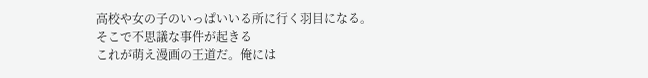高校や女の子のいっぱいいる所に行く羽目になる。
そこで不思議な事件が起きる
これが萌え漫画の王道だ。俺には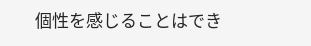個性を感じることはでき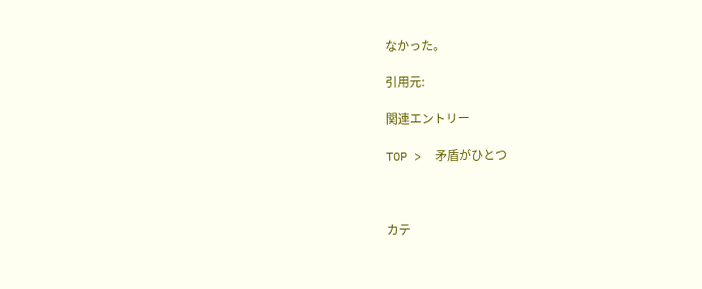なかった。

引用元:

関連エントリー

TOP >  矛盾がひとつ



カテ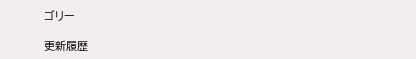ゴリー

更新履歴